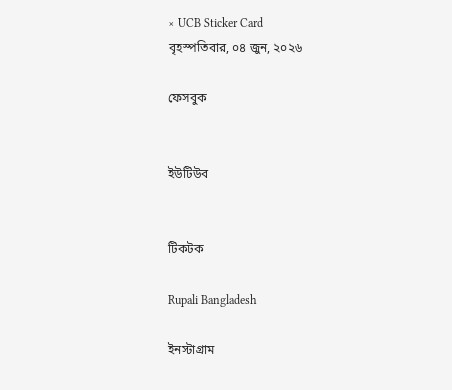× UCB Sticker Card
বৃহস্পতিবার, ০৪ জুন, ২০২৬

ফেসবুক


ইউটিউব


টিকটক

Rupali Bangladesh

ইনস্টাগ্রাম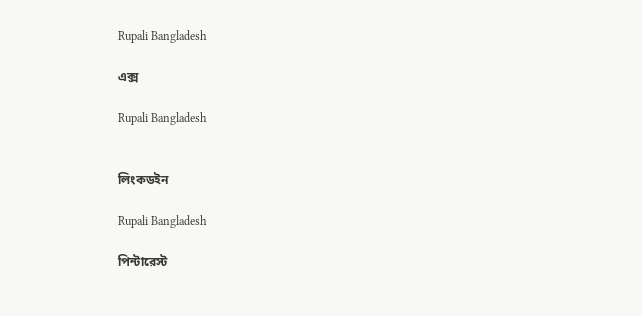Rupali Bangladesh

এক্স

Rupali Bangladesh


লিংকডইন

Rupali Bangladesh

পিন্টারেস্ট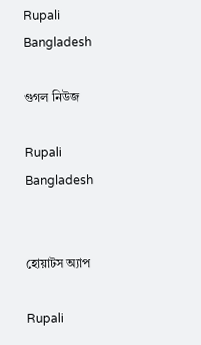Rupali Bangladesh

গুগল নিউজ

Rupali Bangladesh


হোয়াটস অ্যাপ

Rupali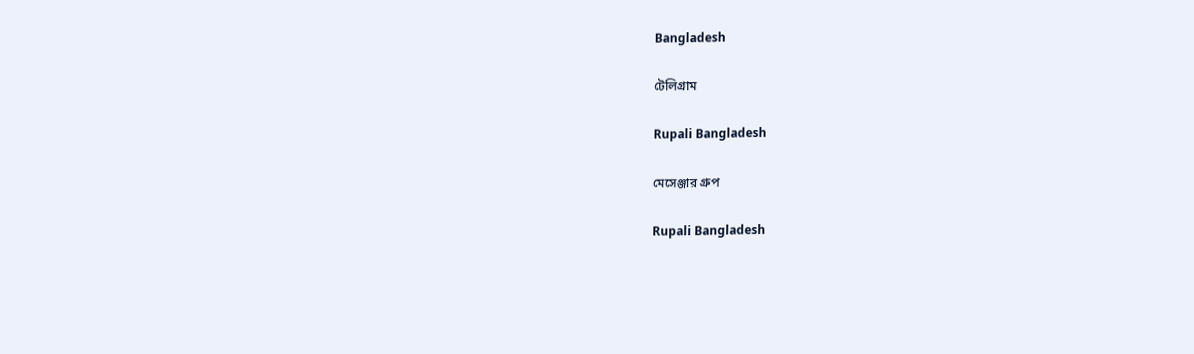Bangladesh

টেলিগ্রাম

Rupali Bangladesh

মেসেঞ্জার গ্রুপ

Rupali Bangladesh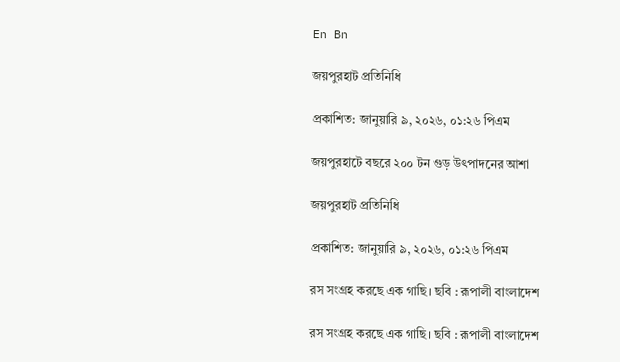En Bn

জয়পুরহাট প্রতিনিধি

প্রকাশিত: জানুয়ারি ৯, ২০২৬, ০১:২৬ পিএম

জয়পুরহাটে বছরে ২০০ টন গুড় উৎপাদনের আশা

জয়পুরহাট প্রতিনিধি

প্রকাশিত: জানুয়ারি ৯, ২০২৬, ০১:২৬ পিএম

রস সংগ্রহ করছে এক গাছি। ছবি : রূপালী বাংলাদেশ

রস সংগ্রহ করছে এক গাছি। ছবি : রূপালী বাংলাদেশ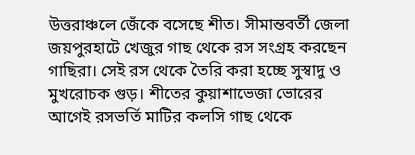উত্তরাঞ্চলে জেঁকে বসেছে শীত। সীমান্তবর্তী জেলা জয়পুরহাটে খেজুর গাছ থেকে রস সংগ্রহ করছেন গাছিরা। সেই রস থেকে তৈরি করা হচ্ছে সুস্বাদু ও মুখরোচক গুড়। শীতের কুয়াশাভেজা ভোরের আগেই রসভর্তি মাটির কলসি গাছ থেকে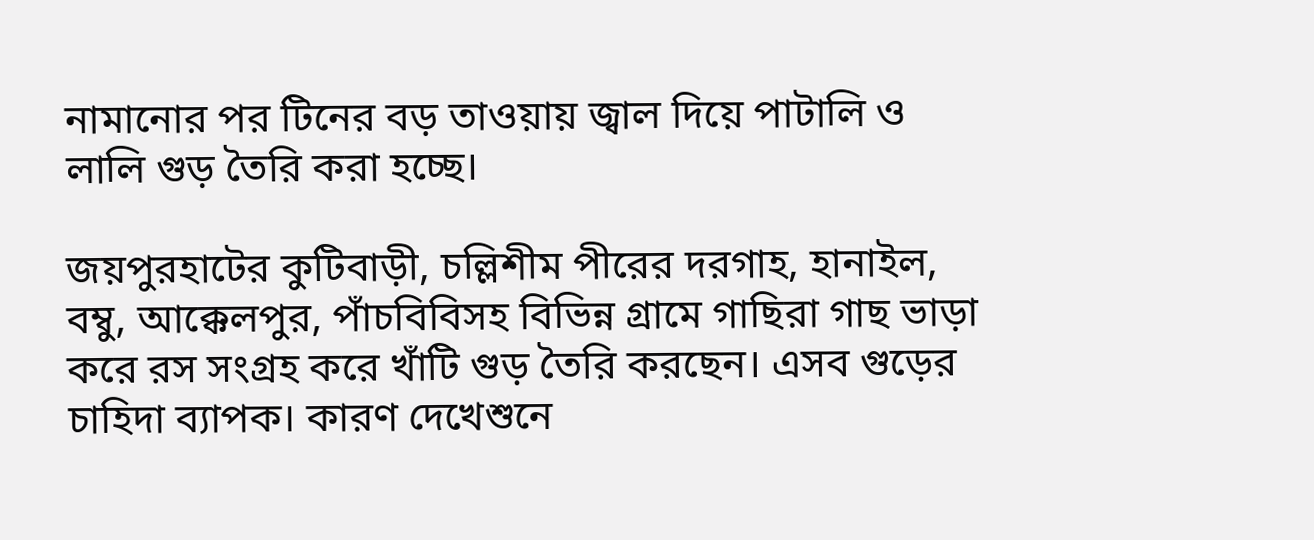নামানোর পর টিনের বড় তাওয়ায় জ্বাল দিয়ে পাটালি ও লালি গুড় তৈরি করা হচ্ছে।

জয়পুরহাটের কুটিবাড়ী, চল্লিশীম পীরের দরগাহ, হানাইল, বম্বু, আক্কেলপুর, পাঁচবিবিসহ বিভিন্ন গ্রামে গাছিরা গাছ ভাড়া করে রস সংগ্রহ করে খাঁটি গুড় তৈরি করছেন। এসব গুড়ের চাহিদা ব্যাপক। কারণ দেখেশুনে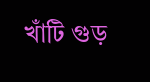খাঁটি গুড়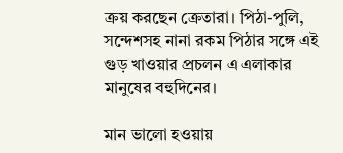ক্রয় করছেন ক্রেতারা। পিঠা-পুলি, সন্দেশসহ নানা রকম পিঠার সঙ্গে এই গুড় খাওয়ার প্রচলন এ এলাকার মানুষের বহুদিনের।

মান ভালো হওয়ায়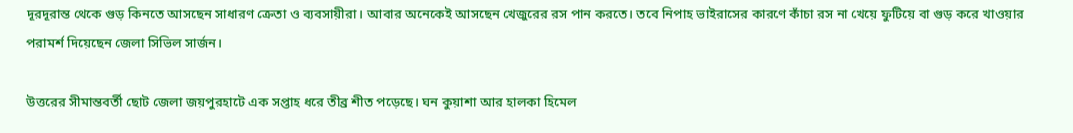দূরদূরান্ত থেকে গুড় কিনতে আসছেন সাধারণ ক্রেতা ও ব্যবসায়ীরা। আবার অনেকেই আসছেন খেজুরের রস পান করতে। তবে নিপাহ ভাইরাসের কারণে কাঁচা রস না খেয়ে ফুটিয়ে বা গুড় করে খাওয়ার পরামর্শ দিয়েছেন জেলা সিভিল সার্জন।

উত্তরের সীমান্তবর্তী ছোট জেলা জয়পুরহাটে এক সপ্তাহ ধরে তীব্র শীত পড়েছে। ঘন কুয়াশা আর হালকা হিমেল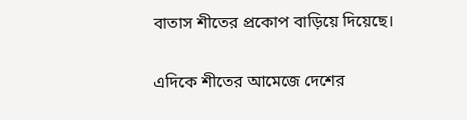বাতাস শীতের প্রকোপ বাড়িয়ে দিয়েছে।

এদিকে শীতের আমেজে দেশের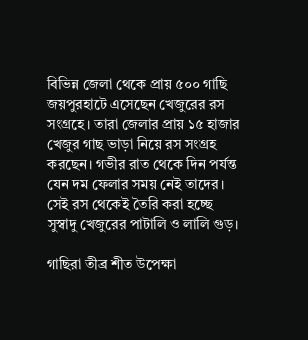বিভিন্ন জেলা থেকে প্রায় ৫০০ গাছি জয়পুরহাটে এসেছেন খেজুরের রস সংগ্রহে। তারা জেলার প্রায় ১৫ হাজার খেজুর গাছ ভাড়া নিয়ে রস সংগ্রহ করছেন। গভীর রাত থেকে দিন পর্যন্ত যেন দম ফেলার সময় নেই তাদের। সেই রস থেকেই তৈরি করা হচ্ছে সুস্বাদু খেজুরের পাটালি ও লালি গুড়।

গাছিরা তীব্র শীত উপেক্ষা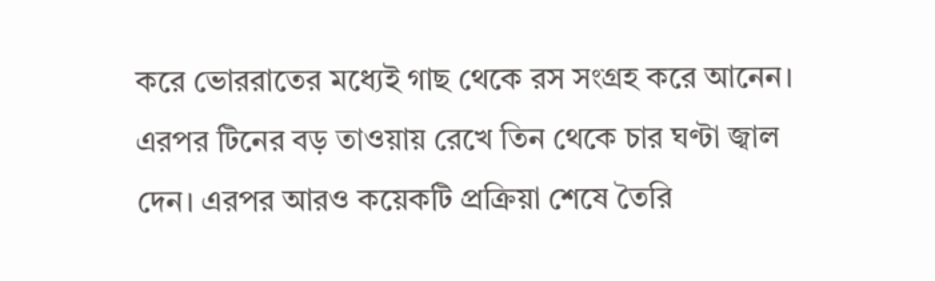করে ভোররাতের মধ্যেই গাছ থেকে রস সংগ্রহ করে আনেন। এরপর টিনের বড় তাওয়ায় রেখে তিন থেকে চার ঘণ্টা জ্বাল দেন। এরপর আরও কয়েকটি প্রক্রিয়া শেষে তৈরি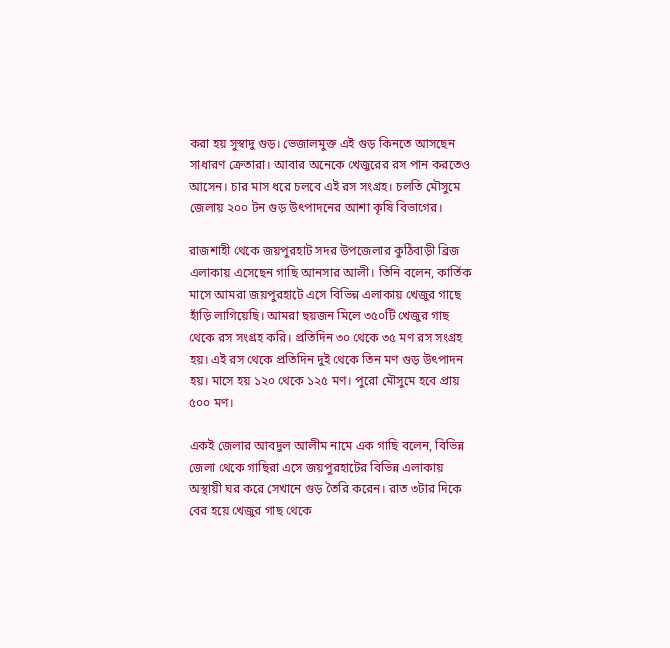করা হয় সুস্বাদু গুড়। ভেজালমুক্ত এই গুড় কিনতে আসছেন সাধারণ ক্রেতারা। আবার অনেকে খেজুরের রস পান করতেও আসেন। চার মাস ধরে চলবে এই রস সংগ্রহ। চলতি মৌসুমে জেলায় ২০০ টন গুড় উৎপাদনের আশা কৃষি বিভাগের।

রাজশাহী থেকে জয়পুরহাট সদর উপজেলার কুঠিবাড়ী ব্রিজ এলাকায় এসেছেন গাছি আনসার আলী। তিনি বলেন, কার্তিক মাসে আমরা জয়পুরহাটে এসে বিভিন্ন এলাকায় খেজুর গাছে হাঁড়ি লাগিয়েছি। আমরা ছয়জন মিলে ৩৫০টি খেজুর গাছ থেকে রস সংগ্রহ করি। প্রতিদিন ৩০ থেকে ৩৫ মণ রস সংগ্রহ হয়। এই রস থেকে প্রতিদিন দুই থেকে তিন মণ গুড় উৎপাদন হয়। মাসে হয় ১২০ থেকে ১২৫ মণ। পুরো মৌসুমে হবে প্রায় ৫০০ মণ।

একই জেলার আবদুল আলীম নামে এক গাছি বলেন, বিভিন্ন জেলা থেকে গাছিরা এসে জয়পুরহাটের বিভিন্ন এলাকায় অস্থায়ী ঘর করে সেখানে গুড় তৈরি করেন। রাত ৩টার দিকে বের হয়ে খেজুর গাছ থেকে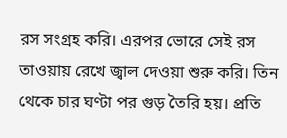রস সংগ্রহ করি। এরপর ভোরে সেই রস তাওয়ায় রেখে জ্বাল দেওয়া শুরু করি। তিন থেকে চার ঘণ্টা পর গুড় তৈরি হয়। প্রতি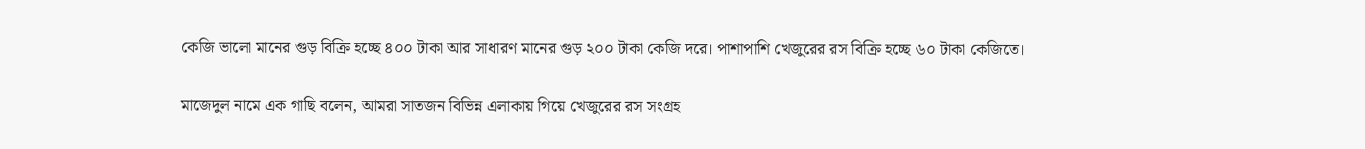কেজি ভালো মানের গুড় বিক্রি হচ্ছে ৪০০ টাকা আর সাধারণ মানের গুড় ২০০ টাকা কেজি দরে। পাশাপাশি খেজুরের রস বিক্রি হচ্ছে ৬০ টাকা কেজিতে।

মাজেদুল নামে এক গাছি বলেন, আমরা সাতজন বিভিন্ন এলাকায় গিয়ে খেজুরের রস সংগ্রহ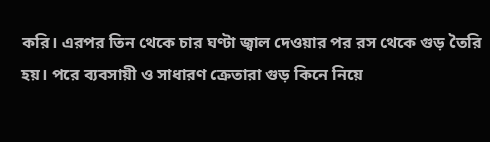করি। এরপর তিন থেকে চার ঘণ্টা জ্বাল দেওয়ার পর রস থেকে গুড় তৈরি হয়। পরে ব্যবসায়ী ও সাধারণ ক্রেতারা গুড় কিনে নিয়ে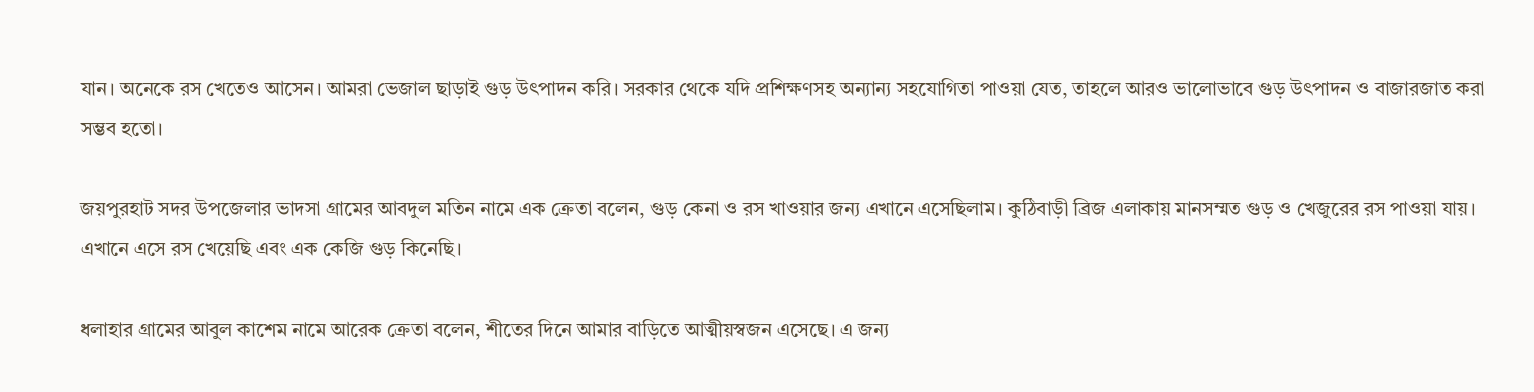যান। অনেকে রস খেতেও আসেন। আমরা ভেজাল ছাড়াই গুড় উৎপাদন করি। সরকার থেকে যদি প্রশিক্ষণসহ অন্যান্য সহযোগিতা পাওয়া যেত, তাহলে আরও ভালোভাবে গুড় উৎপাদন ও বাজারজাত করা সম্ভব হতো।

জয়পুরহাট সদর উপজেলার ভাদসা গ্রামের আবদুল মতিন নামে এক ক্রেতা বলেন, গুড় কেনা ও রস খাওয়ার জন্য এখানে এসেছিলাম। কুঠিবাড়ী ব্রিজ এলাকায় মানসম্মত গুড় ও খেজুরের রস পাওয়া যায়। এখানে এসে রস খেয়েছি এবং এক কেজি গুড় কিনেছি।

ধলাহার গ্রামের আবুল কাশেম নামে আরেক ক্রেতা বলেন, শীতের দিনে আমার বাড়িতে আত্মীয়স্বজন এসেছে। এ জন্য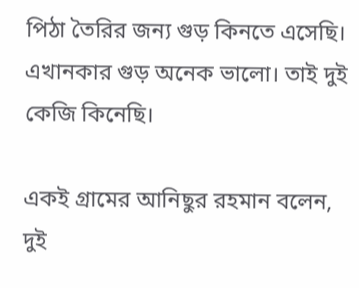পিঠা তৈরির জন্য গুড় কিনতে এসেছি। এখানকার গুড় অনেক ভালো। তাই দুই কেজি কিনেছি।

একই গ্রামের আনিছুর রহমান বলেন, দুই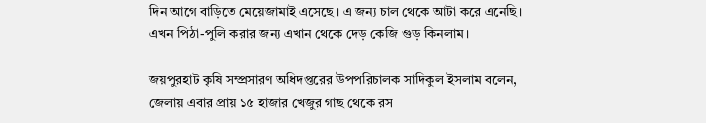দিন আগে বাড়িতে মেয়েজামাই এসেছে। এ জন্য চাল থেকে আটা করে এনেছি। এখন পিঠা-পুলি করার জন্য এখান থেকে দেড় কেজি গুড় কিনলাম।

জয়পুরহাট কৃষি সম্প্রসারণ অধিদপ্তরের উপপরিচালক সাদিকুল ইসলাম বলেন, জেলায় এবার প্রায় ১৫ হাজার খেজুর গাছ থেকে রস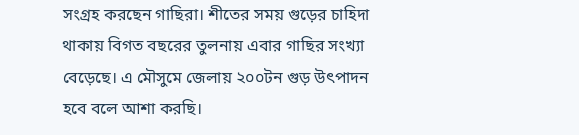সংগ্রহ করছেন গাছিরা। শীতের সময় গুড়ের চাহিদা থাকায় বিগত বছরের তুলনায় এবার গাছির সংখ্যা বেড়েছে। এ মৌসুমে জেলায় ২০০টন গুড় উৎপাদন হবে বলে আশা করছি।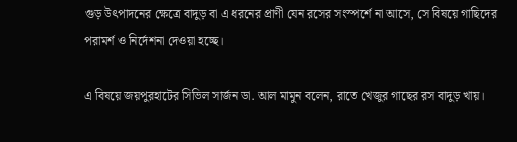গুড় উৎপাদনের ক্ষেত্রে বাদুড় বা এ ধরনের প্রাণী যেন রসের সংস্পর্শে না আসে, সে বিষয়ে গাছিদের পরামর্শ ও নির্দেশনা দেওয়া হচ্ছে।

এ বিষয়ে জয়পুরহাটের সিভিল সার্জন ডা. আল মামুন বলেন, রাতে খেজুর গাছের রস বাদুড় খায়।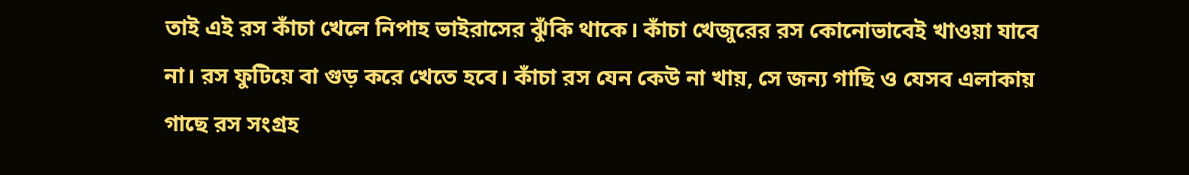তাই এই রস কাঁচা খেলে নিপাহ ভাইরাসের ঝুঁকি থাকে। কাঁচা খেজুরের রস কোনোভাবেই খাওয়া যাবে না। রস ফুটিয়ে বা গুড় করে খেতে হবে। কাঁচা রস যেন কেউ না খায়, সে জন্য গাছি ও যেসব এলাকায় গাছে রস সংগ্রহ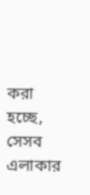করা হচ্ছে, সেসব এলাকার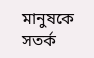মানুষকে সতর্ক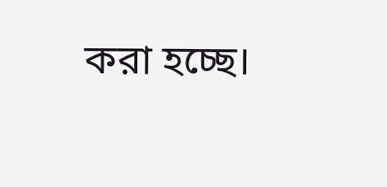করা হচ্ছে।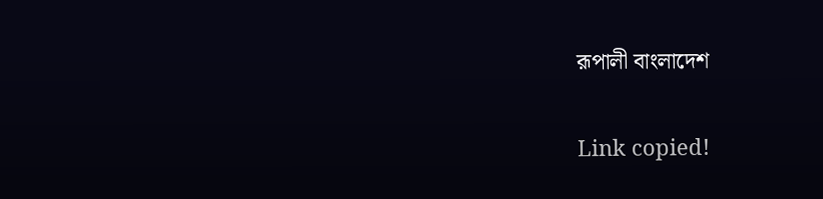রূপালী বাংলাদেশ

Link copied!